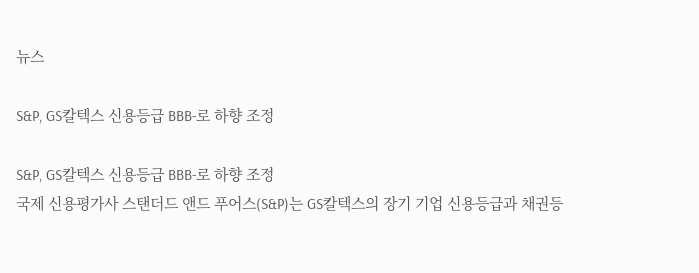뉴스

S&P, GS칼텍스 신용등급 BBB-로 하향 조정

S&P, GS칼텍스 신용등급 BBB-로 하향 조정
국제 신용평가사 스탠더드 앤드 푸어스(S&P)는 GS칼텍스의 장기 기업 신용등급과 채권등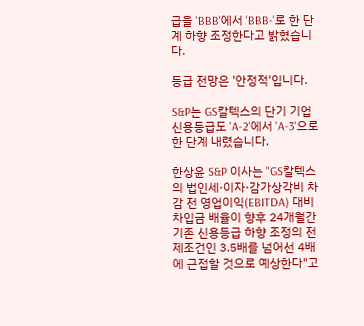급을 'BBB'에서 'BBB-'로 한 단계 하향 조정한다고 밝혔습니다.

등급 전망은 '안정적'입니다.

S&P는 GS칼텍스의 단기 기업 신용등급도 'A-2'에서 'A-3'으로 한 단계 내렸습니다.

한상윤 S&P 이사는 "GS칼텍스의 법인세·이자·감가상각비 차감 전 영업이익(EBITDA) 대비 차입금 배율이 향후 24개월간 기존 신용등급 하향 조정의 전제조건인 3.5배를 넘어선 4배에 근접할 것으로 예상한다"고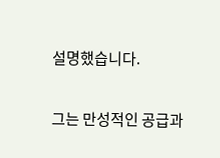설명했습니다.

그는 만성적인 공급과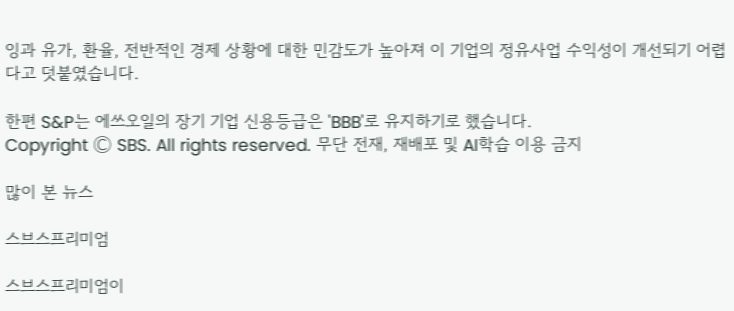잉과 유가, 환율, 전반적인 경제 상황에 대한 민감도가 높아져 이 기업의 정유사업 수익성이 개선되기 어렵다고 덧붙였습니다.

한편 S&P는 에쓰오일의 장기 기업 신용등급은 'BBB'로 유지하기로 했습니다.
Copyright Ⓒ SBS. All rights reserved. 무단 전재, 재배포 및 AI학습 이용 금지

많이 본 뉴스

스브스프리미엄

스브스프리미엄이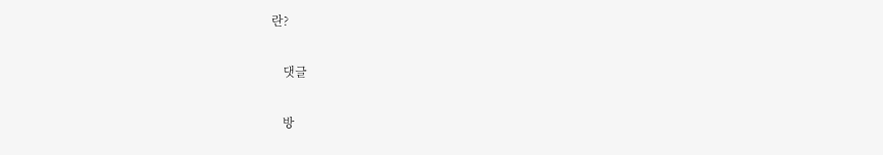란?

    댓글

    방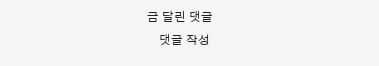금 달린 댓글
    댓글 작성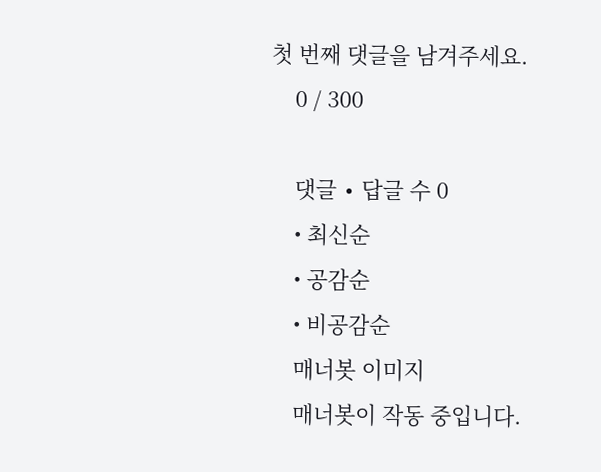첫 번째 댓글을 남겨주세요.
    0 / 300

    댓글 ∙ 답글 수 0
    • 최신순
    • 공감순
    • 비공감순
    매너봇 이미지
    매너봇이 작동 중입니다.